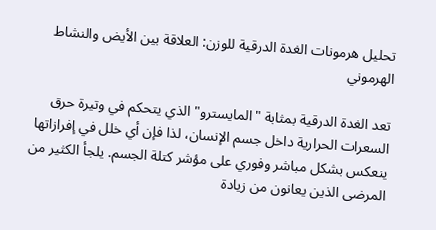تحليل هرمونات الغدة الدرقية للوزن: العلاقة بين الأيض والنشاط الهرموني

تعد الغدة الدرقية بمثابة "المايسترو" الذي يتحكم في وتيرة حرق السعرات الحرارية داخل جسم الإنسان، لذا فإن أي خلل في إفرازاتها ينعكس بشكل مباشر وفوري على مؤشر كتلة الجسم. يلجأ الكثير من المرضى الذين يعانون من زيادة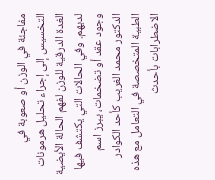مفاجئة في الوزن أو صعوبة في التخسيس إلى إجراء تحليل هرمونات الغدة الدرقية للوزن لفهم الحالة الأيضية لديهم. وفي الحالات التي يكتشف فيها وجود عقد أو تضخمات، يبرز اسم الدكتور محمد الغريب كأحد الكوادر الطبية المتخصصة في التعامل مع هذه الاضطرابات بأحدث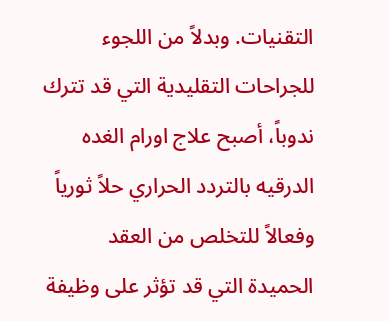التقنيات. وبدلاً من اللجوء للجراحات التقليدية التي قد تترك ندوباً، أصبح علاج اورام الغده الدرقيه بالتردد الحراري حلاً ثورياً وفعالاً للتخلص من العقد الحميدة التي قد تؤثر على وظيفة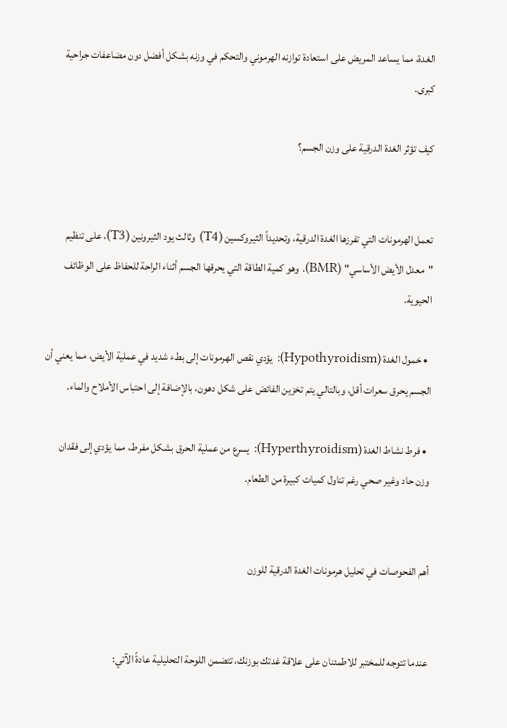الغدة، مما يساعد المريض على استعادة توازنه الهرموني والتحكم في وزنه بشكل أفضل دون مضاعفات جراحية كبرى.

كيف تؤثر الغدة الدرقية على وزن الجسم؟


تعمل الهرمونات التي تفرزها الغدة الدرقية، وتحديداً الثيروكسين (T4) وثالث يود الثيرونين (T3)، على تنظيم "معدل الأيض الأساسي" (BMR). وهو كمية الطاقة التي يحرقها الجسم أثناء الراحة للحفاظ على الوظائف الحيوية.

  • خمول الغدة (Hypothyroidism): يؤدي نقص الهرمونات إلى بطء شديد في عملية الأيض، مما يعني أن الجسم يحرق سعرات أقل، وبالتالي يتم تخزين الفائض على شكل دهون، بالإضافة إلى احتباس الأملاح والماء.

  • فرط نشاط الغدة (Hyperthyroidism): يسرع من عملية الحرق بشكل مفرط، مما يؤدي إلى فقدان وزن حاد وغير صحي رغم تناول كميات كبيرة من الطعام.


أهم الفحوصات في تحليل هرمونات الغدة الدرقية للوزن


عندما تتوجه للمختبر للاطمئنان على علاقة غدتك بوزنك، تتضمن اللوحة التحليلية عادةً الآتي: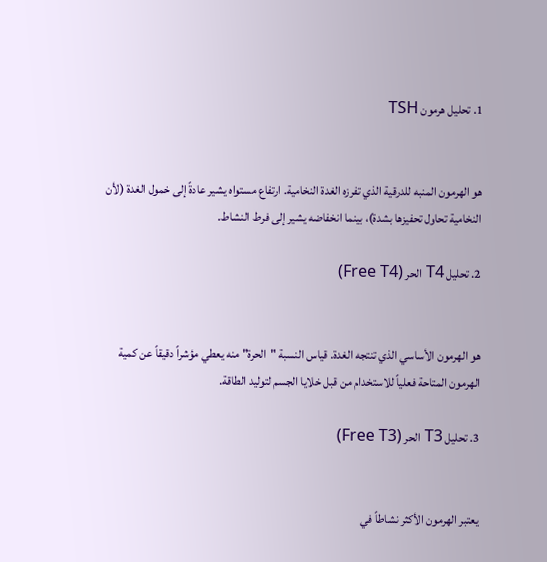1. تحليل هرمون TSH


هو الهرمون المنبه للدرقية الذي تفرزه الغدة النخامية. ارتفاع مستواه يشير عادةً إلى خمول الغدة (لأن النخامية تحاول تحفيزها بشدة)، بينما انخفاضه يشير إلى فرط النشاط.

2. تحليل T4 الحر (Free T4)


هو الهرمون الأساسي الذي تنتجه الغدة. قياس النسبة "الحرة" منه يعطي مؤشراً دقيقاً عن كمية الهرمون المتاحة فعلياً للاستخدام من قبل خلايا الجسم لتوليد الطاقة.

3. تحليل T3 الحر (Free T3)


يعتبر الهرمون الأكثر نشاطاً في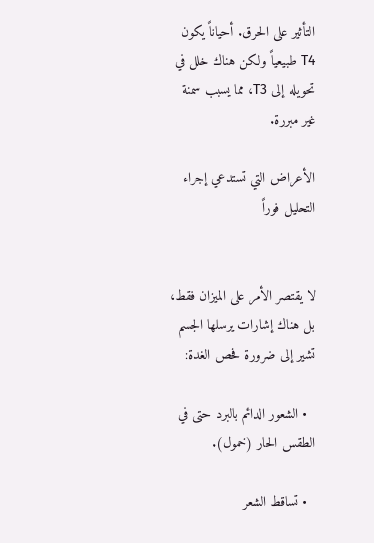التأثير على الحرق. أحياناً يكون T4 طبيعياً ولكن هناك خلل في تحويله إلى T3، مما يسبب سمنة غير مبررة.

الأعراض التي تستدعي إجراء التحليل فوراً


لا يقتصر الأمر على الميزان فقط، بل هناك إشارات يرسلها الجسم تشير إلى ضرورة فحص الغدة:

  • الشعور الدائم بالبرد حتى في الطقس الحار (خمول).

  • تساقط الشعر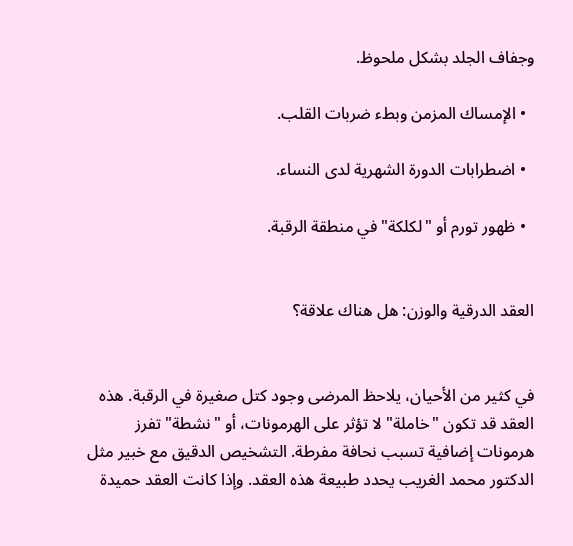وجفاف الجلد بشكل ملحوظ.

  • الإمساك المزمن وبطء ضربات القلب.

  • اضطرابات الدورة الشهرية لدى النساء.

  • ظهور تورم أو "لكلكة" في منطقة الرقبة.


العقد الدرقية والوزن: هل هناك علاقة؟


في كثير من الأحيان، يلاحظ المرضى وجود كتل صغيرة في الرقبة. هذه العقد قد تكون "خاملة" لا تؤثر على الهرمونات، أو "نشطة" تفرز هرمونات إضافية تسبب نحافة مفرطة. التشخيص الدقيق مع خبير مثل الدكتور محمد الغريب يحدد طبيعة هذه العقد. وإذا كانت العقد حميدة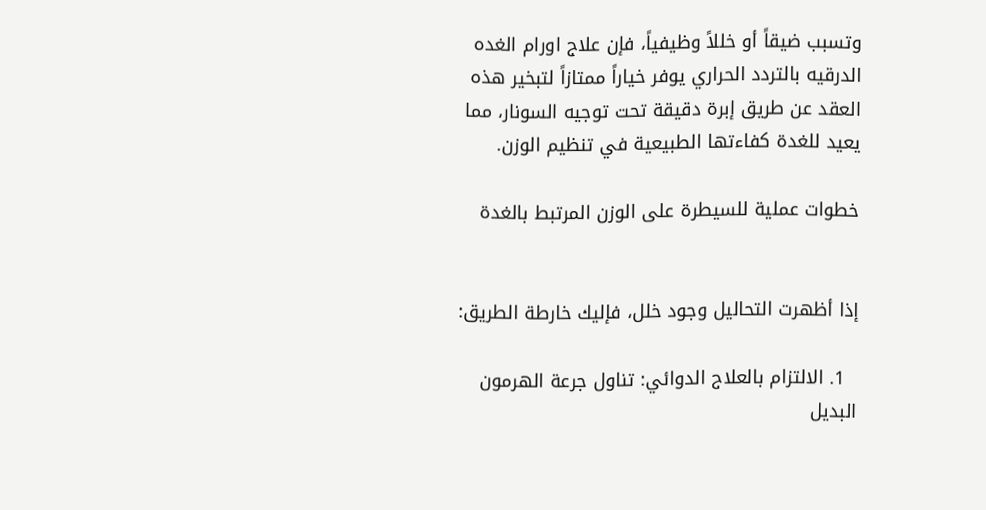وتسبب ضيقاً أو خللاً وظيفياً، فإن علاج اورام الغده الدرقيه بالتردد الحراري يوفر خياراً ممتازاً لتبخير هذه العقد عن طريق إبرة دقيقة تحت توجيه السونار، مما يعيد للغدة كفاءتها الطبيعية في تنظيم الوزن.

خطوات عملية للسيطرة على الوزن المرتبط بالغدة


إذا أظهرت التحاليل وجود خلل، فإليك خارطة الطريق:

  1. الالتزام بالعلاج الدوائي: تناول جرعة الهرمون البديل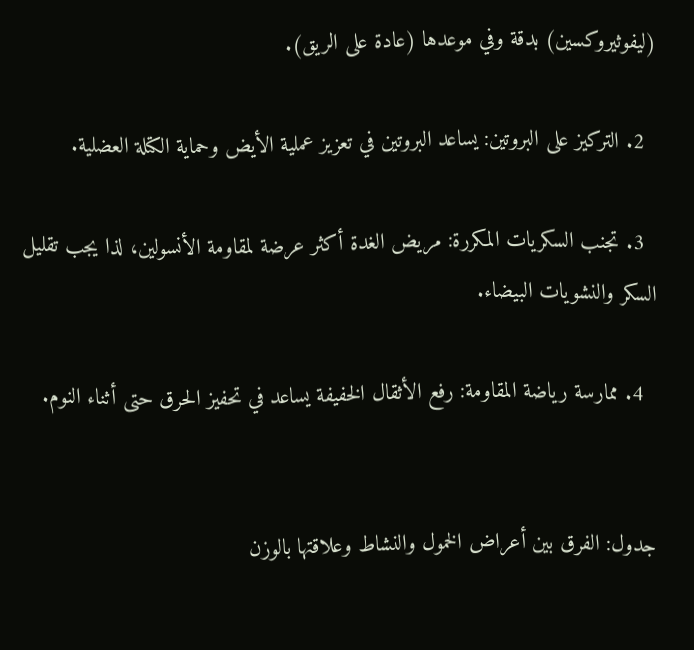(ليفوثيروكسين) بدقة وفي موعدها (عادة على الريق).

  2. التركيز على البروتين: يساعد البروتين في تعزيز عملية الأيض وحماية الكتلة العضلية.

  3. تجنب السكريات المكررة: مريض الغدة أكثر عرضة لمقاومة الأنسولين، لذا يجب تقليل السكر والنشويات البيضاء.

  4. ممارسة رياضة المقاومة: رفع الأثقال الخفيفة يساعد في تحفيز الحرق حتى أثناء النوم.


جدول: الفرق بين أعراض الخمول والنشاط وعلاقتها بالوزن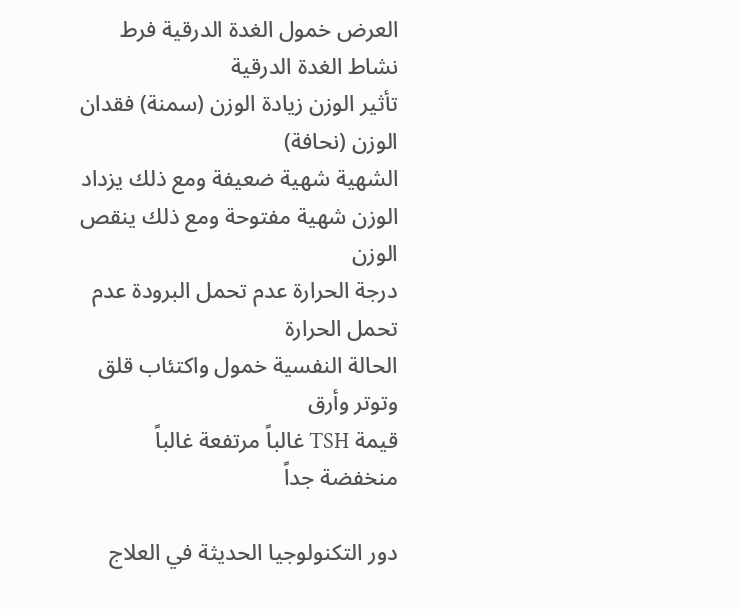العرض خمول الغدة الدرقية فرط نشاط الغدة الدرقية
تأثير الوزن زيادة الوزن (سمنة) فقدان الوزن (نحافة)
الشهية شهية ضعيفة ومع ذلك يزداد الوزن شهية مفتوحة ومع ذلك ينقص الوزن
درجة الحرارة عدم تحمل البرودة عدم تحمل الحرارة
الحالة النفسية خمول واكتئاب قلق وتوتر وأرق
قيمة TSH غالباً مرتفعة غالباً منخفضة جداً

دور التكنولوجيا الحديثة في العلاج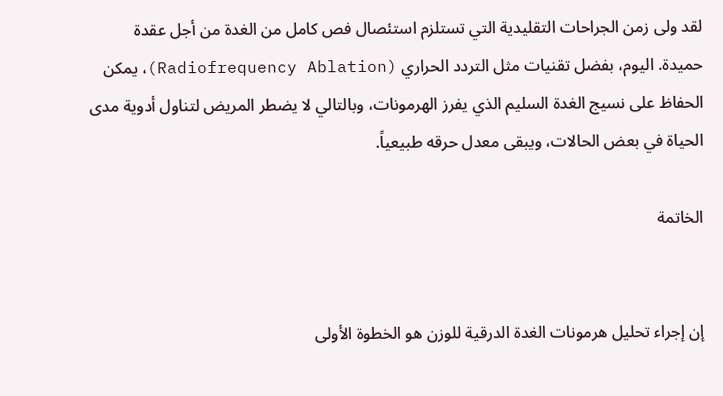لقد ولى زمن الجراحات التقليدية التي تستلزم استئصال فص كامل من الغدة من أجل عقدة حميدة. اليوم، بفضل تقنيات مثل التردد الحراري (Radiofrequency Ablation)، يمكن الحفاظ على نسيج الغدة السليم الذي يفرز الهرمونات، وبالتالي لا يضطر المريض لتناول أدوية مدى الحياة في بعض الحالات، ويبقى معدل حرقه طبيعياً.

الخاتمة


إن إجراء تحليل هرمونات الغدة الدرقية للوزن هو الخطوة الأولى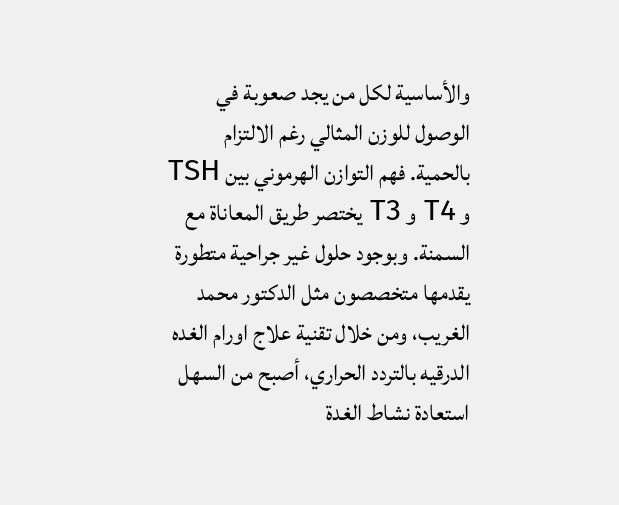والأساسية لكل من يجد صعوبة في الوصول للوزن المثالي رغم الالتزام بالحمية. فهم التوازن الهرموني بين TSH و T4 و T3 يختصر طريق المعاناة مع السمنة. وبوجود حلول غير جراحية متطورة يقدمها متخصصون مثل الدكتور محمد الغريب، ومن خلال تقنية علاج اورام الغده الدرقيه بالتردد الحراري، أصبح من السهل استعادة نشاط الغدة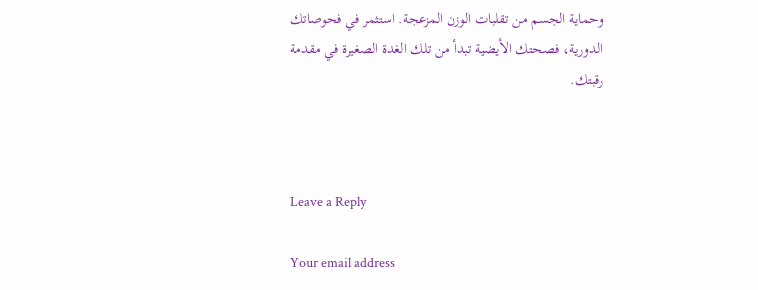وحماية الجسم من تقلبات الوزن المزعجة. استثمر في فحوصاتك الدورية، فصحتك الأيضية تبدأ من تلك الغدة الصغيرة في مقدمة رقبتك.



Leave a Reply

Your email address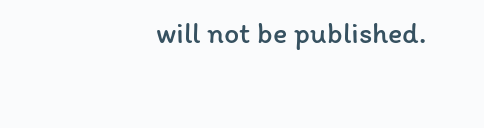will not be published.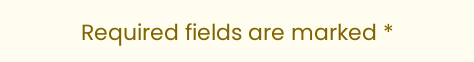Required fields are marked *